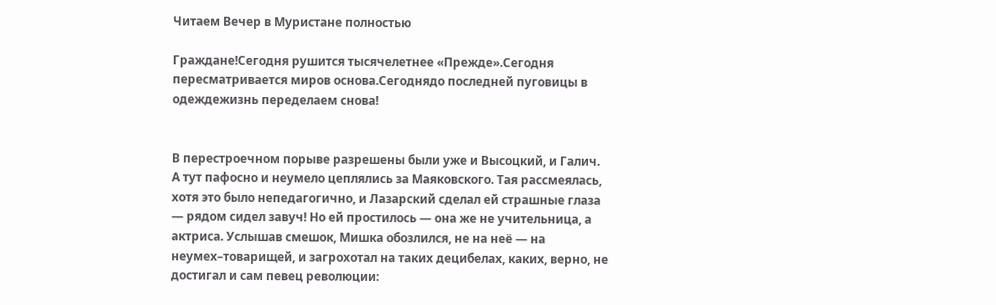Читаем Вечер в Муристане полностью

Граждане!Сегодня рушится тысячелетнее «Прежде».Сегодня пересматривается миров основа.Сегоднядо последней пуговицы в одеждежизнь переделаем снова!


В перестроечном порыве разрешены были уже и Высоцкий, и Галич. А тут пафосно и неумело цеплялись за Маяковского. Тая рассмеялась, хотя это было непедагогично, и Лазарский сделал ей страшные глаза — рядом сидел завуч! Но ей простилось — она же не учительница, а актриса. Услышав смешок, Мишка обозлился, не на неё — на неумех–товарищей, и загрохотал на таких децибелах, каких, верно, не достигал и сам певец революции: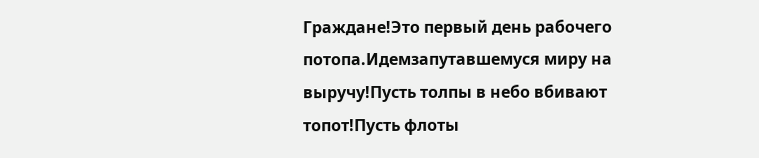Граждане!Это первый день рабочего потопа.Идемзапутавшемуся миру на выручу!Пусть толпы в небо вбивают топот!Пусть флоты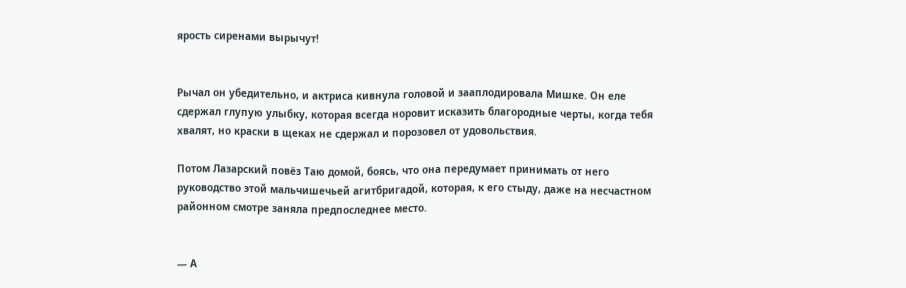ярость сиренами вырычут!


Рычал он убедительно, и актриса кивнула головой и зааплодировала Мишке. Он еле сдержал глупую улыбку, которая всегда норовит исказить благородные черты, когда тебя хвалят, но краски в щеках не сдержал и порозовел от удовольствия.

Потом Лазарский повёз Таю домой, боясь, что она передумает принимать от него руководство этой мальчишечьей агитбригадой, которая, к его стыду, даже на несчастном районном смотре заняла предпоследнее место.


— А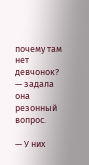почему там нет девчонок? — задала она резонный вопрос.

— У них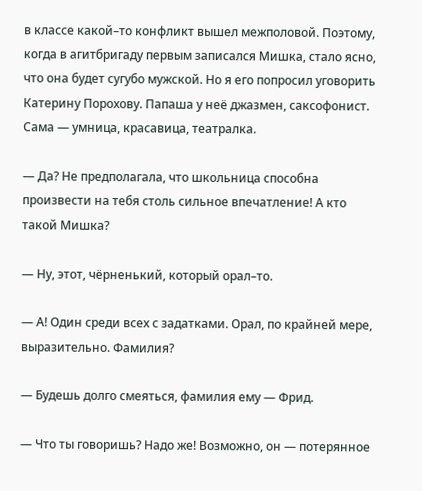в классе какой–то конфликт вышел межполовой. Поэтому, когда в агитбригаду первым записался Мишка, стало ясно, что она будет сугубо мужской. Но я его попросил уговорить Катерину Порохову. Папаша у неё джазмен, саксофонист. Сама — умница, красавица, театралка.

— Да? Не предполагала, что школьница способна произвести на тебя столь сильное впечатление! А кто такой Мишка?

— Ну, этот, чёрненький, который орал–то.

— А! Один среди всех с задатками. Орал, по крайней мере, выразительно. Фамилия?

— Будешь долго смеяться, фамилия ему — Фрид.

— Что ты говоришь? Надо же! Возможно, он — потерянное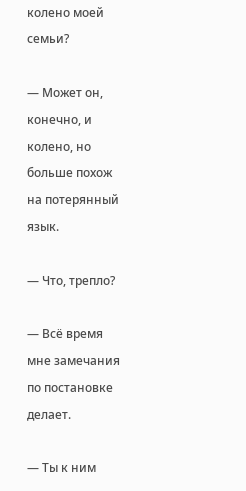колено моей семьи?

— Может он, конечно, и колено, но больше похож на потерянный язык.

— Что, трепло?

— Всё время мне замечания по постановке делает.

— Ты к ним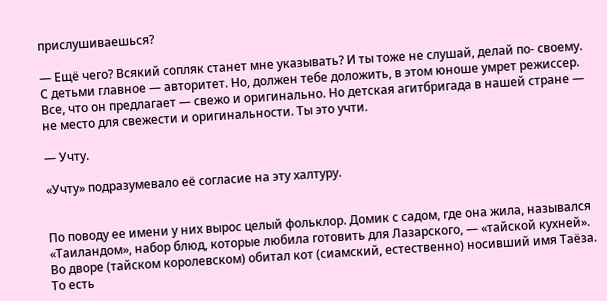прислушиваешься?

— Ещё чего? Всякий сопляк станет мне указывать? И ты тоже не слушай, делай по- своему. С детьми главное — авторитет. Но, должен тебе доложить, в этом юноше умрет режиссер. Все, что он предлагает — свежо и оригинально. Но детская агитбригада в нашей стране — не место для свежести и оригинальности. Ты это учти.

— Учту.

«Учту» подразумевало её согласие на эту халтуру.


По поводу ее имени у них вырос целый фольклор. Домик с садом, где она жила, назывался «Таиландом», набор блюд, которые любила готовить для Лазарского, — «тайской кухней». Во дворе (тайском королевском) обитал кот (сиамский, естественно) носивший имя Таёза. То есть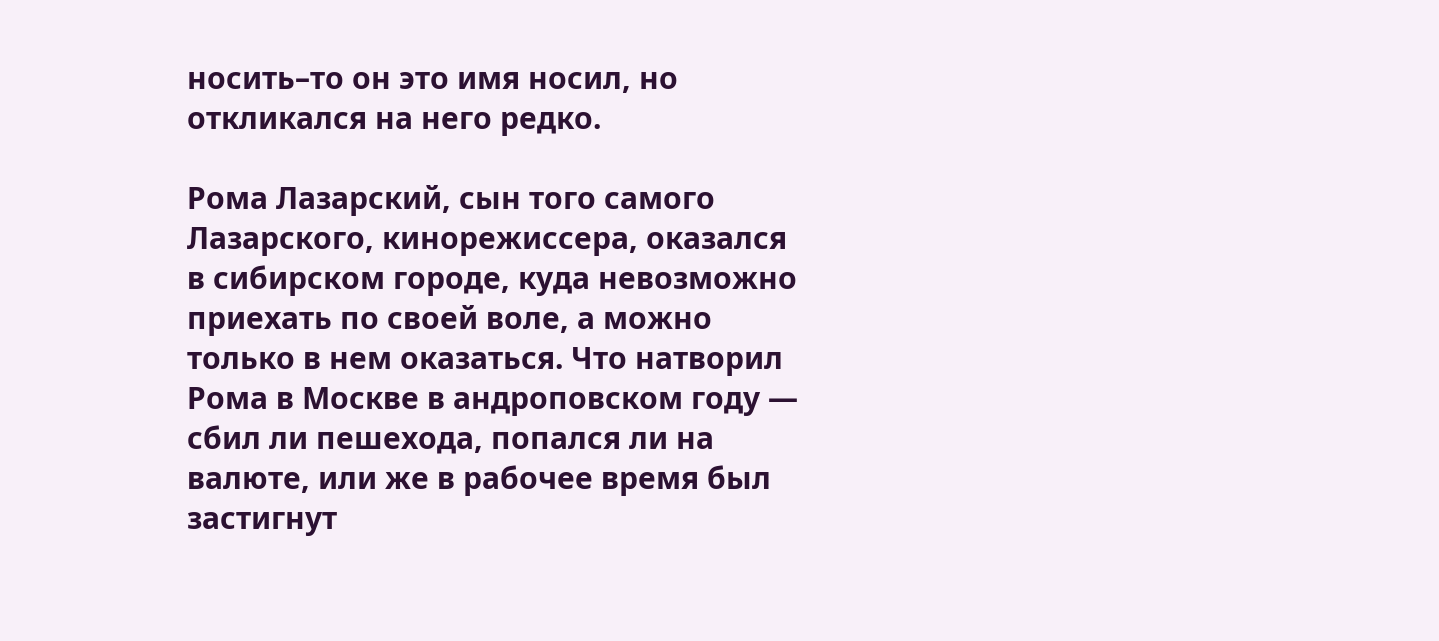носить–то он это имя носил, но откликался на него редко.

Рома Лазарский, сын того самого Лазарского, кинорежиссера, оказался в сибирском городе, куда невозможно приехать по своей воле, а можно только в нем оказаться. Что натворил Рома в Москве в андроповском году — сбил ли пешехода, попался ли на валюте, или же в рабочее время был застигнут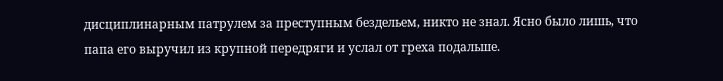дисциплинарным патрулем за преступным бездельем, никто не знал. Ясно было лишь, что папа его выручил из крупной передряги и услал от греха подальше.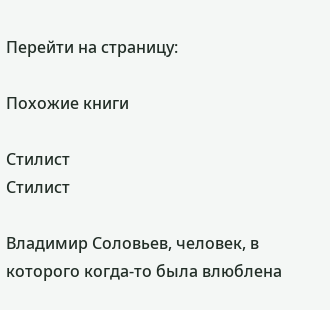Перейти на страницу:

Похожие книги

Стилист
Стилист

Владимир Соловьев, человек, в которого когда-то была влюблена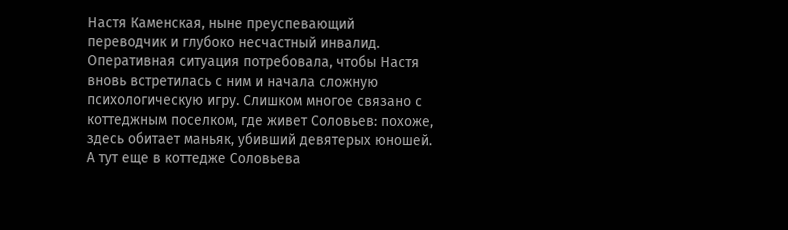Настя Каменская, ныне преуспевающий переводчик и глубоко несчастный инвалид. Оперативная ситуация потребовала, чтобы Настя вновь встретилась с ним и начала сложную психологическую игру. Слишком многое связано с коттеджным поселком, где живет Соловьев: похоже, здесь обитает маньяк, убивший девятерых юношей. А тут еще в коттедже Соловьева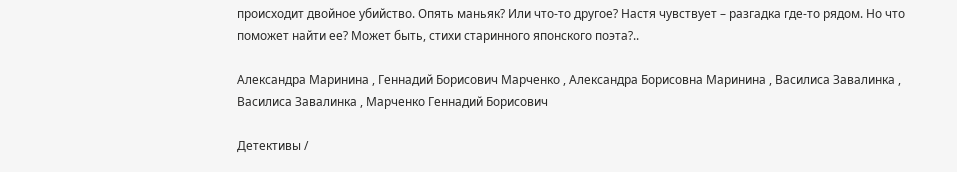происходит двойное убийство. Опять маньяк? Или что-то другое? Настя чувствует – разгадка где-то рядом. Но что поможет найти ее? Может быть, стихи старинного японского поэта?..

Александра Маринина , Геннадий Борисович Марченко , Александра Борисовна Маринина , Василиса Завалинка , Василиса Завалинка , Марченко Геннадий Борисович

Детективы /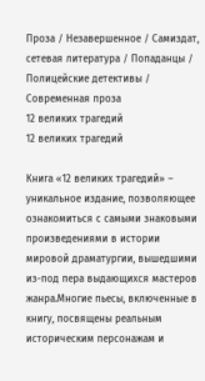Проза / Незавершенное / Самиздат, сетевая литература / Попаданцы / Полицейские детективы / Современная проза
12 великих трагедий
12 великих трагедий

Книга «12 великих трагедий» – уникальное издание, позволяющее ознакомиться с самыми знаковыми произведениями в истории мировой драматургии, вышедшими из-под пера выдающихся мастеров жанра.Многие пьесы, включенные в книгу, посвящены реальным историческим персонажам и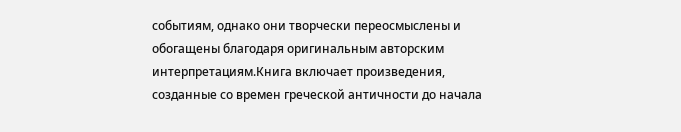событиям, однако они творчески переосмыслены и обогащены благодаря оригинальным авторским интерпретациям.Книга включает произведения, созданные со времен греческой античности до начала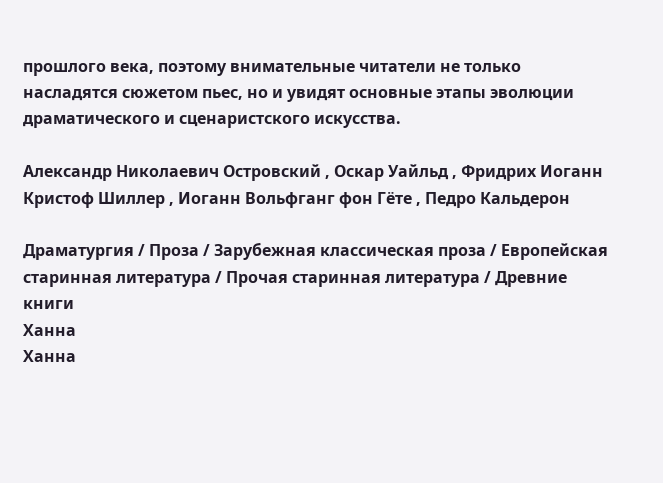прошлого века, поэтому внимательные читатели не только насладятся сюжетом пьес, но и увидят основные этапы эволюции драматического и сценаристского искусства.

Александр Николаевич Островский , Оскар Уайльд , Фридрих Иоганн Кристоф Шиллер , Иоганн Вольфганг фон Гёте , Педро Кальдерон

Драматургия / Проза / Зарубежная классическая проза / Европейская старинная литература / Прочая старинная литература / Древние книги
Ханна
Ханна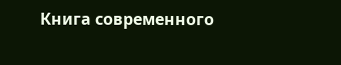Книга современного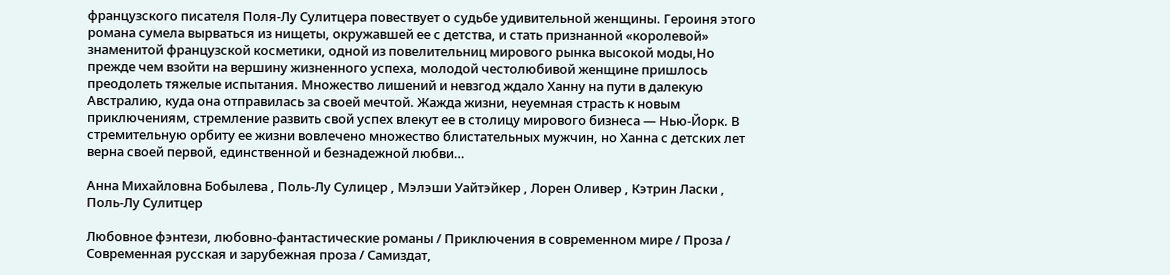французского писателя Поля-Лу Сулитцера повествует о судьбе удивительной женщины. Героиня этого романа сумела вырваться из нищеты, окружавшей ее с детства, и стать признанной «королевой» знаменитой французской косметики, одной из повелительниц мирового рынка высокой моды,Но прежде чем взойти на вершину жизненного успеха, молодой честолюбивой женщине пришлось преодолеть тяжелые испытания. Множество лишений и невзгод ждало Ханну на пути в далекую Австралию, куда она отправилась за своей мечтой. Жажда жизни, неуемная страсть к новым приключениям, стремление развить свой успех влекут ее в столицу мирового бизнеса — Нью-Йорк. В стремительную орбиту ее жизни вовлечено множество блистательных мужчин, но Ханна с детских лет верна своей первой, единственной и безнадежной любви…

Анна Михайловна Бобылева , Поль-Лу Сулицер , Мэлэши Уайтэйкер , Лорен Оливер , Кэтрин Ласки , Поль-Лу Сулитцер

Любовное фэнтези, любовно-фантастические романы / Приключения в современном мире / Проза / Современная русская и зарубежная проза / Самиздат,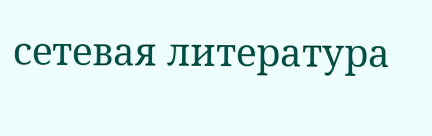сетевая литература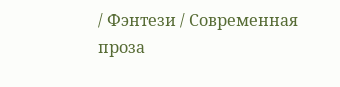/ Фэнтези / Современная проза